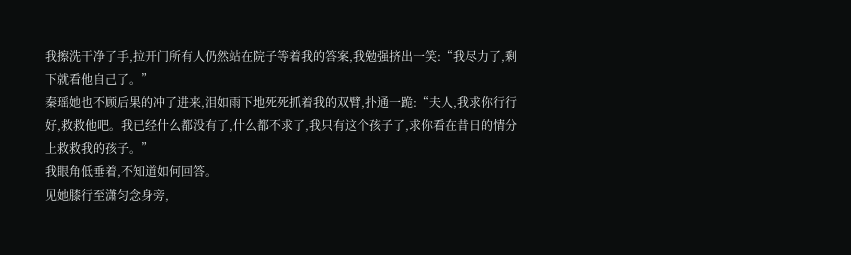我擦洗干净了手,拉开门所有人仍然站在院子等着我的答案,我勉强挤出一笑:“我尽力了,剩下就看他自己了。”
秦瑶她也不顾后果的冲了进来,泪如雨下地死死抓着我的双臂,扑通一跪:“夫人,我求你行行好,救救他吧。我已经什么都没有了,什么都不求了,我只有这个孩子了,求你看在昔日的情分上救救我的孩子。”
我眼角低垂着,不知道如何回答。
见她膝行至潇匀念身旁,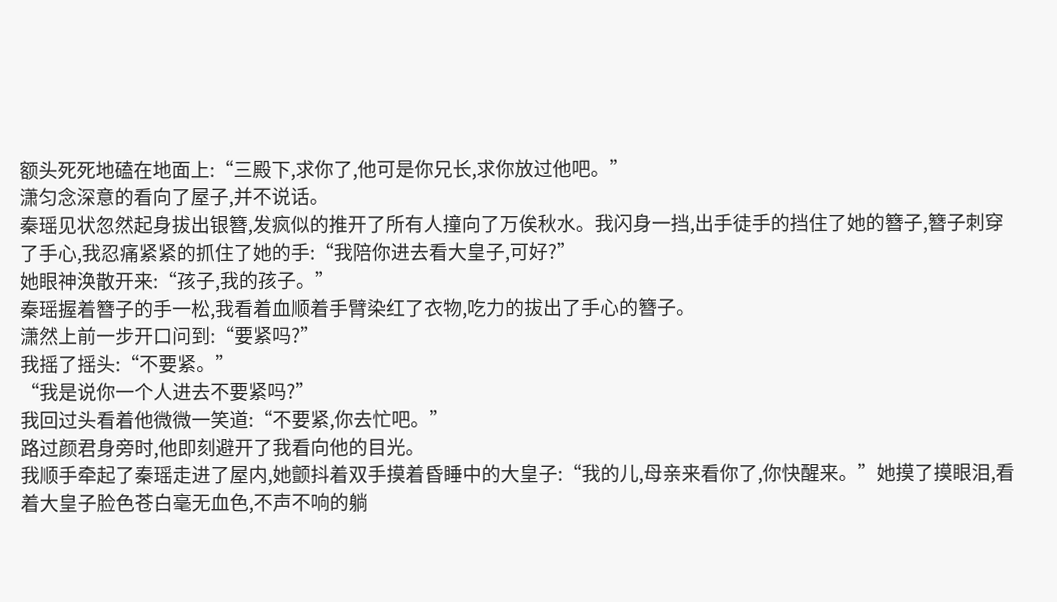额头死死地磕在地面上:“三殿下,求你了,他可是你兄长,求你放过他吧。”
潇匀念深意的看向了屋子,并不说话。
秦瑶见状忽然起身拔出银簪,发疯似的推开了所有人撞向了万俟秋水。我闪身一挡,出手徒手的挡住了她的簪子,簪子刺穿了手心,我忍痛紧紧的抓住了她的手:“我陪你进去看大皇子,可好?”
她眼神涣散开来:“孩子,我的孩子。”
秦瑶握着簪子的手一松,我看着血顺着手臂染红了衣物,吃力的拔出了手心的簪子。
潇然上前一步开口问到:“要紧吗?”
我摇了摇头:“不要紧。”
“我是说你一个人进去不要紧吗?”
我回过头看着他微微一笑道:“不要紧,你去忙吧。”
路过颜君身旁时,他即刻避开了我看向他的目光。
我顺手牵起了秦瑶走进了屋内,她颤抖着双手摸着昏睡中的大皇子:“我的儿,母亲来看你了,你快醒来。”她摸了摸眼泪,看着大皇子脸色苍白毫无血色,不声不响的躺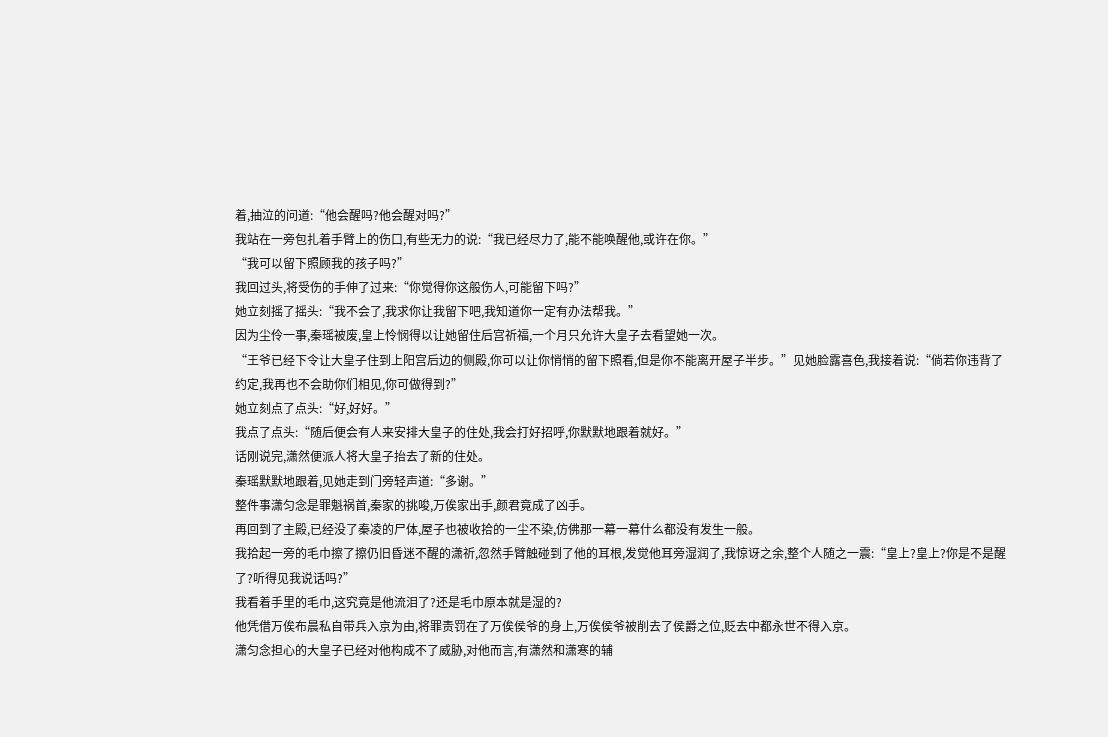着,抽泣的问道:“他会醒吗?他会醒对吗?”
我站在一旁包扎着手臂上的伤口,有些无力的说:“我已经尽力了,能不能唤醒他,或许在你。”
“我可以留下照顾我的孩子吗?”
我回过头,将受伤的手伸了过来:“你觉得你这般伤人,可能留下吗?”
她立刻摇了摇头:“我不会了,我求你让我留下吧,我知道你一定有办法帮我。”
因为尘伶一事,秦瑶被废,皇上怜悯得以让她留住后宫祈福,一个月只允许大皇子去看望她一次。
“王爷已经下令让大皇子住到上阳宫后边的侧殿,你可以让你悄悄的留下照看,但是你不能离开屋子半步。”见她脸露喜色,我接着说:“倘若你违背了约定,我再也不会助你们相见,你可做得到?”
她立刻点了点头:“好,好好。”
我点了点头:“随后便会有人来安排大皇子的住处,我会打好招呼,你默默地跟着就好。”
话刚说完,潇然便派人将大皇子抬去了新的住处。
秦瑶默默地跟着,见她走到门旁轻声道:“多谢。”
整件事潇匀念是罪魁祸首,秦家的挑唆,万俟家出手,颜君竟成了凶手。
再回到了主殿,已经没了秦凌的尸体,屋子也被收拾的一尘不染,仿佛那一幕一幕什么都没有发生一般。
我拾起一旁的毛巾擦了擦仍旧昏迷不醒的潇祈,忽然手臂触碰到了他的耳根,发觉他耳旁湿润了,我惊讶之余,整个人随之一震:“皇上?皇上?你是不是醒了?听得见我说话吗?”
我看着手里的毛巾,这究竟是他流泪了?还是毛巾原本就是湿的?
他凭借万俟布晨私自带兵入京为由,将罪责罚在了万俟侯爷的身上,万俟侯爷被削去了侯爵之位,贬去中都永世不得入京。
潇匀念担心的大皇子已经对他构成不了威胁,对他而言,有潇然和潇寒的辅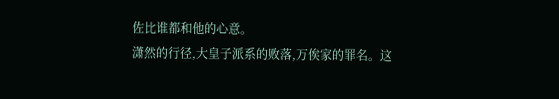佐比谁都和他的心意。
潇然的行径,大皇子派系的败落,万俟家的罪名。这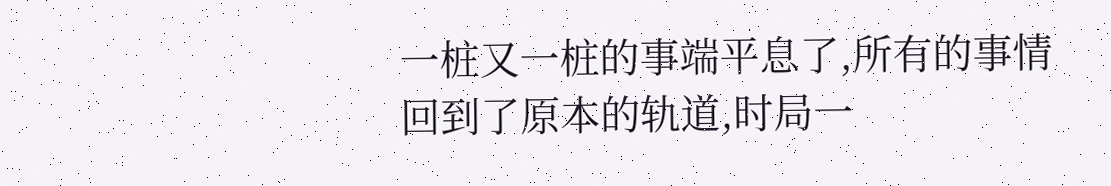一桩又一桩的事端平息了,所有的事情回到了原本的轨道,时局一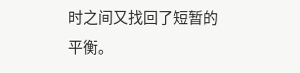时之间又找回了短暂的平衡。